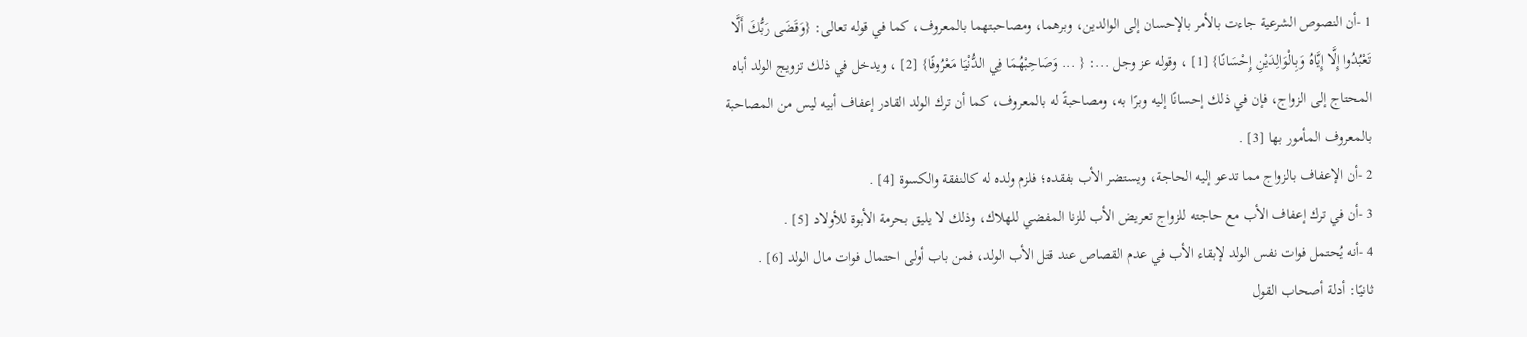1 -أن النصوص الشرعية جاءت بالأمر بالإحسان إلى الوالدين، وبرهما، ومصاحبتهما بالمعروف، كما في قوله تعالى: {وَقَضَى رَبُّكَ أَلَّا تَعْبُدُوا إِلَّا إِيَّاهُ وَبِالْوَالِدَيْنِ إِحْسَانًا} [1] ، وقوله عز وجل ...: { ... وَصَاحِبْهُمَا فِي الدُّنْيَا مَعْرُوفًا} [2] ، ويدخل في ذلك تزويج الولد أباه المحتاج إلى الزواج، فإن في ذلك إحسانًا إليه وبرًا به، ومصاحبةً له بالمعروف، كما أن ترك الولد القادر إعفاف أبيه ليس من المصاحبة بالمعروف المأمور بها [3] .
2 -أن الإعفاف بالزواج مما تدعو إليه الحاجة، ويستضر الأب بفقده؛ فلزم ولده له كالنفقة والكسوة [4] .
3 -أن في ترك إعفاف الأب مع حاجته للزواج تعريض الأب للزنا المفضي للهلاك، وذلك لا يليق بحرمة الأبوة للأولاد [5] .
4 -أنه يُحتمل فوات نفس الولد لإبقاء الأب في عدم القصاص عند قتل الأب الولد، فمن باب أولى احتمال فوات مال الولد [6] .
ثانيًا: أدلة أصحاب القول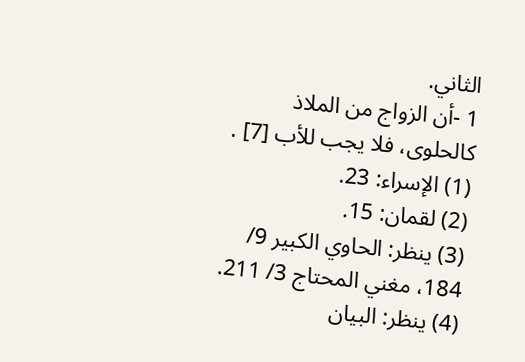الثاني.
1 -أن الزواج من الملاذ كالحلوى، فلا يجب للأب [7] .
(1) الإسراء: 23.
(2) لقمان: 15.
(3) ينظر: الحاوي الكبير 9/ 184، مغني المحتاج 3/ 211.
(4) ينظر: البيان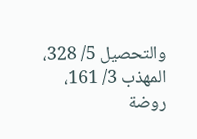والتحصيل 5/ 328، المهذب 3/ 161، روضة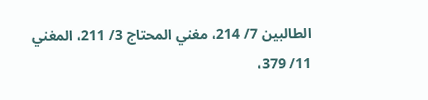الطالبين 7/ 214، مغني المحتاج 3/ 211، المغني 11/ 379،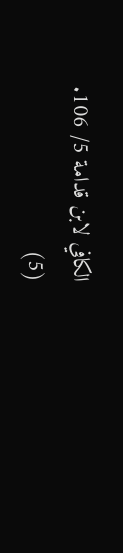الكافي لابن قدامة 5/ 106.
(5)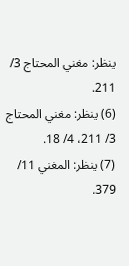ينظر: مغني المحتاج 3/ 211.
(6) ينظر: مغني المحتاج 3/ 211، 4/ 18.
(7) ينظر: المغني 11/ 379.